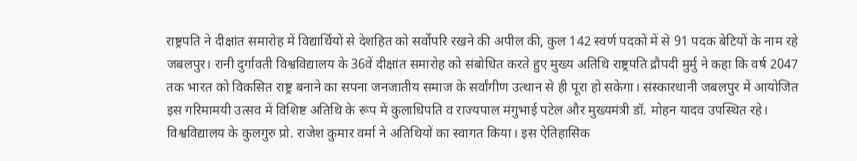राष्ट्रपति ने दीक्षांत समारोह में विद्यार्थियों से देशहित को सर्वोपरि रखने की अपील की, कुल 142 स्वर्ण पदकों में से 91 पदक बेटियों के नाम रहे
जबलपुर। रानी दुर्गावती विश्वविद्यालय के 36वें दीक्षांत समारोह को संबोधित करते हुए मुख्य अतिथि राष्ट्रपति द्रौपदी मुर्मु ने कहा कि वर्ष 2047 तक भारत को विकसित राष्ट्र बनाने का सपना जनजातीय समाज के सर्वांगीण उत्थान से ही पूरा हो सकेगा। संस्कारधानी जबलपुर में आयोजित इस गरिमामयी उत्सव में विशिष्ट अतिथि के रूप में कुलाधिपति व राज्यपाल मंगुभाई पटेल और मुख्यमंत्री डॉ. मोहन यादव उपस्थित रहे। विश्वविद्यालय के कुलगुरु प्रो. राजेश कुमार वर्मा ने अतिथियों का स्वागत किया। इस ऐतिहासिक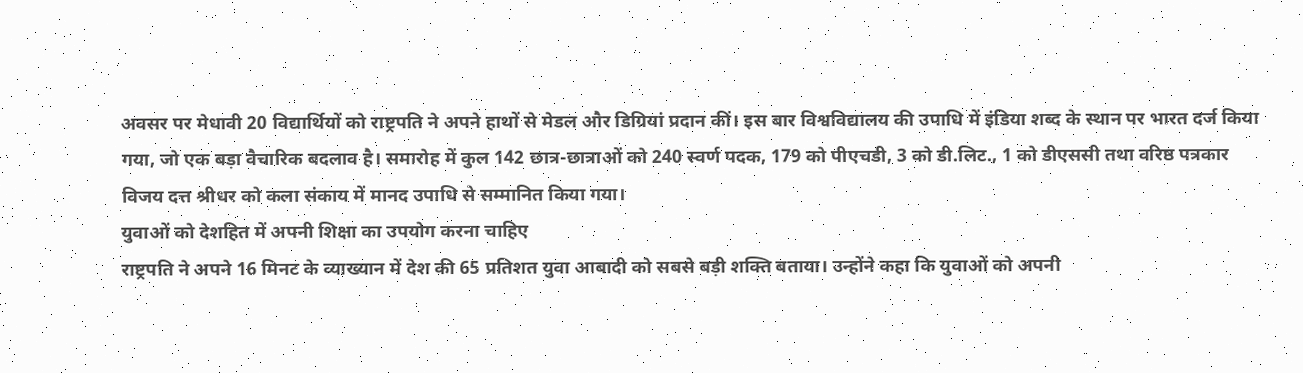अवसर पर मेधावी 20 विद्यार्थियों को राष्ट्रपति ने अपने हाथों से मेडल और डिग्रियां प्रदान कीं। इस बार विश्वविद्यालय की उपाधि में इंडिया शब्द के स्थान पर भारत दर्ज किया गया, जो एक बड़ा वैचारिक बदलाव है। समारोह में कुल 142 छात्र-छात्राओं को 240 स्वर्ण पदक, 179 को पीएचडी, 3 को डी.लिट., 1 को डीएससी तथा वरिष्ठ पत्रकार विजय दत्त श्रीधर को कला संकाय में मानद उपाधि से सम्मानित किया गया।
युवाओं को देशहित में अपनी शिक्षा का उपयोग करना चाहिए
राष्ट्रपति ने अपने 16 मिनट के व्याख्यान में देश की 65 प्रतिशत युवा आबादी को सबसे बड़ी शक्ति बताया। उन्होंने कहा कि युवाओं को अपनी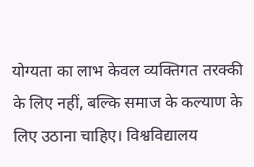योग्यता का लाभ केवल व्यक्तिगत तरक्की के लिए नहीं, बल्कि समाज के कल्याण के लिए उठाना चाहिए। विश्वविद्यालय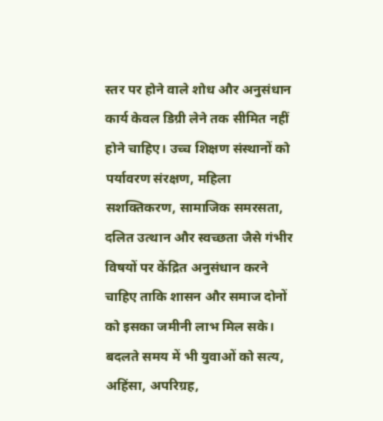स्तर पर होने वाले शोध और अनुसंधान कार्य केवल डिग्री लेने तक सीमित नहीं होने चाहिए। उच्च शिक्षण संस्थानों को पर्यावरण संरक्षण, महिला सशक्तिकरण, सामाजिक समरसता, दलित उत्थान और स्वच्छता जैसे गंभीर विषयों पर केंद्रित अनुसंधान करने चाहिए ताकि शासन और समाज दोनों को इसका जमीनी लाभ मिल सके। बदलते समय में भी युवाओं को सत्य, अहिंसा, अपरिग्रह,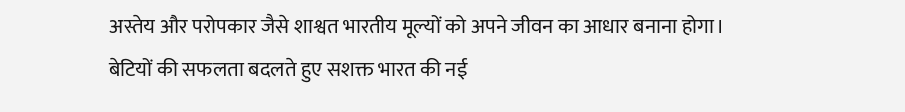अस्तेय और परोपकार जैसे शाश्वत भारतीय मूल्यों को अपने जीवन का आधार बनाना होगा।
बेटियों की सफलता बदलते हुए सशक्त भारत की नई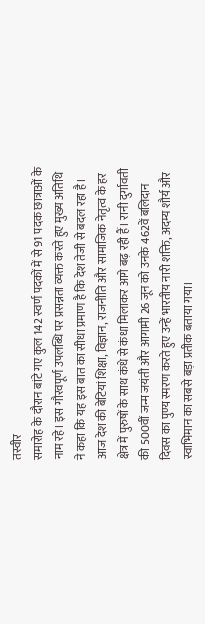तस्वीर
समारोह के दौरान बांटे गए कुल 142 स्वर्ण पदकों में से 91 पदक छात्राओं के नाम रहे। इस गौरवपूर्ण उपलब्धि पर प्रसन्नता व्यक्त करते हुए मुख्य अतिथि ने कहा कि यह इस बात का सीधा प्रमाण है कि देश तेजी से बदल रहा है। आज देश की बेटियां शिक्षा, विज्ञान, राजनीति और सामाजिक नेतृत्व के हर क्षेत्र में पुरुषों के साथ कंधे से कंधा मिलाकर आगे बढ़ रही हैं। रानी दुर्गावती की 500वीं जन्म जयंती और आगामी 26 जून को उनके 462वें बलिदान दिवस का पुण्य स्मरण करते हुए उन्हें भारतीय नारी शक्ति, अदम्य शौर्य और स्वाभिमान का सबसे बड़ा प्रतीक बताया गया।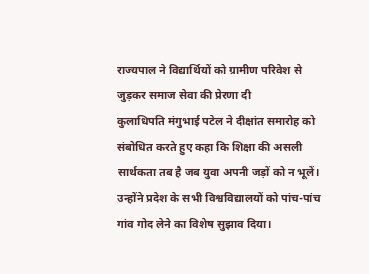राज्यपाल ने विद्यार्थियों को ग्रामीण परिवेश से जुड़कर समाज सेवा की प्रेरणा दी
कुलाधिपति मंगुभाई पटेल ने दीक्षांत समारोह को संबोधित करते हुए कहा कि शिक्षा की असली सार्थकता तब है जब युवा अपनी जड़ों को न भूलें। उन्होंने प्रदेश के सभी विश्वविद्यालयों को पांच-पांच गांव गोद लेने का विशेष सुझाव दिया।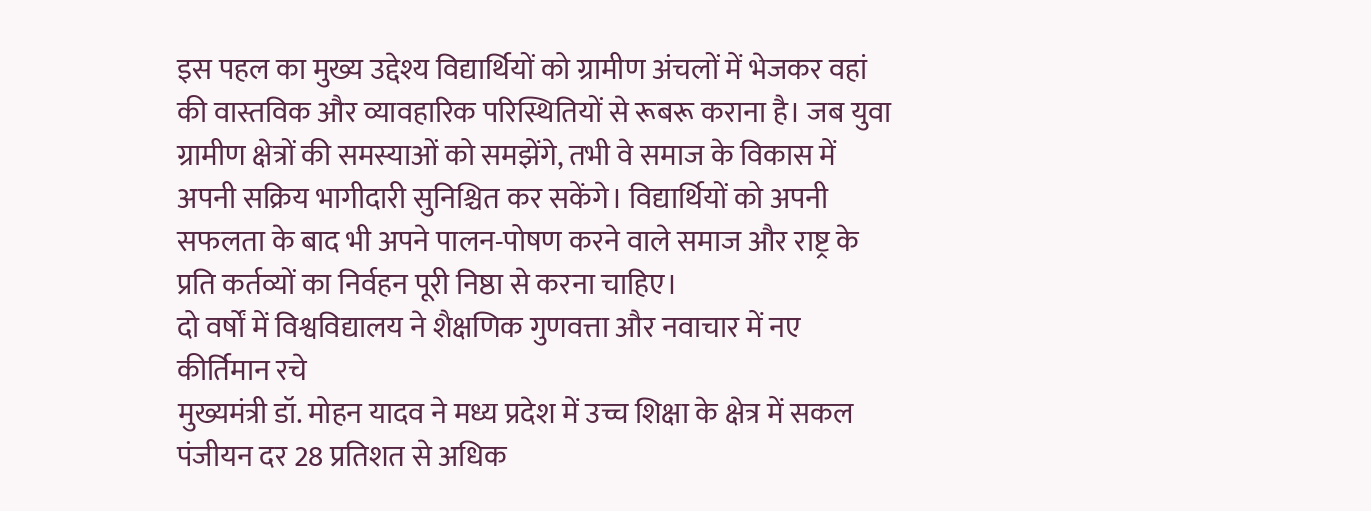इस पहल का मुख्य उद्देश्य विद्यार्थियों को ग्रामीण अंचलों में भेजकर वहां की वास्तविक और व्यावहारिक परिस्थितियों से रूबरू कराना है। जब युवा ग्रामीण क्षेत्रों की समस्याओं को समझेंगे, तभी वे समाज के विकास में अपनी सक्रिय भागीदारी सुनिश्चित कर सकेंगे। विद्यार्थियों को अपनी सफलता के बाद भी अपने पालन-पोषण करने वाले समाज और राष्ट्र के प्रति कर्तव्यों का निर्वहन पूरी निष्ठा से करना चाहिए।
दो वर्षों में विश्वविद्यालय ने शैक्षणिक गुणवत्ता और नवाचार में नए कीर्तिमान रचे
मुख्यमंत्री डॉ. मोहन यादव ने मध्य प्रदेश में उच्च शिक्षा के क्षेत्र में सकल पंजीयन दर 28 प्रतिशत से अधिक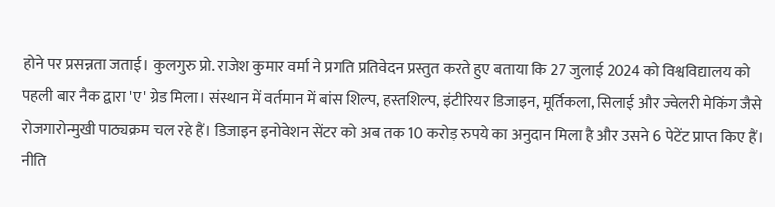होने पर प्रसन्नता जताई। कुलगुरु प्रो. राजेश कुमार वर्मा ने प्रगति प्रतिवेदन प्रस्तुत करते हुए बताया कि 27 जुलाई 2024 को विश्वविद्यालय को पहली बार नैक द्वारा 'ए' ग्रेड मिला। संस्थान में वर्तमान में बांस शिल्प, हस्तशिल्प, इंटीरियर डिजाइन, मूर्तिकला, सिलाई और ज्वेलरी मेकिंग जैसे रोजगारोन्मुखी पाठ्यक्रम चल रहे हैं। डिजाइन इनोवेशन सेंटर को अब तक 10 करोड़ रुपये का अनुदान मिला है और उसने 6 पेटेंट प्राप्त किए हैं। नीति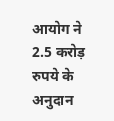आयोग ने 2.5 करोड़ रुपये के अनुदान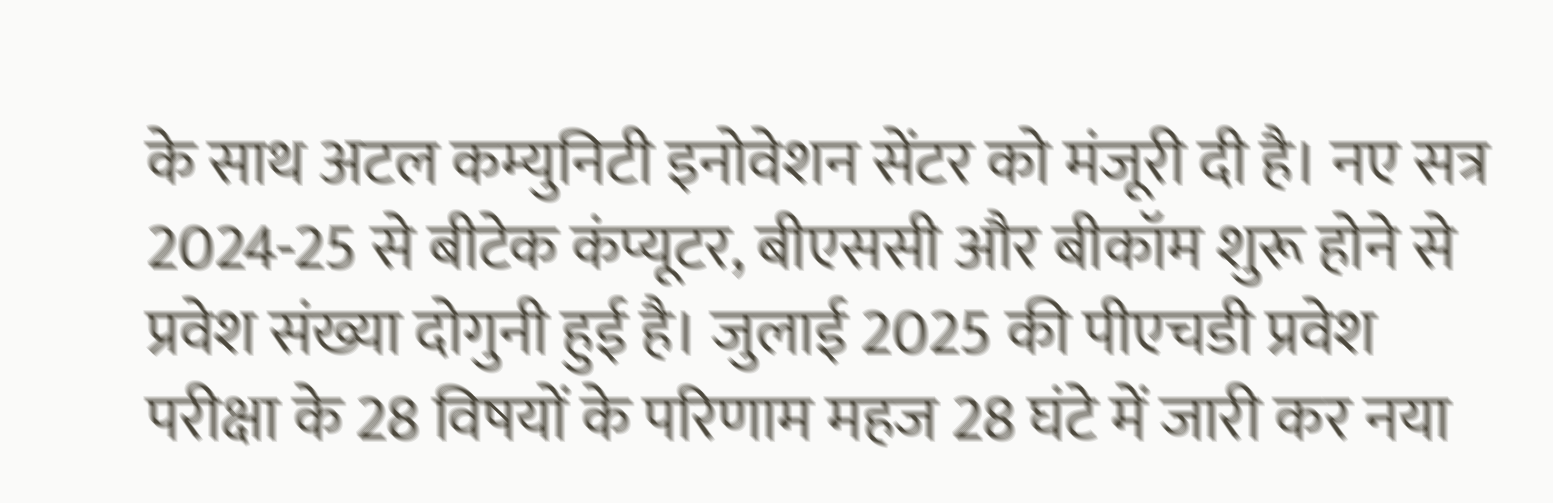के साथ अटल कम्युनिटी इनोवेशन सेंटर को मंजूरी दी है। नए सत्र 2024-25 से बीटेक कंप्यूटर, बीएससी और बीकॉम शुरू होने से प्रवेश संख्या दोगुनी हुई है। जुलाई 2025 की पीएचडी प्रवेश परीक्षा के 28 विषयों के परिणाम महज 28 घंटे में जारी कर नया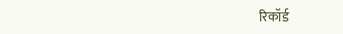रिकॉर्ड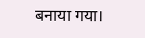बनाया गया।